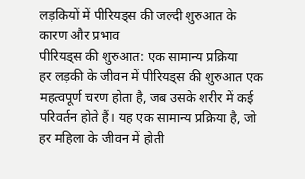लड़कियों में पीरियड्स की जल्दी शुरुआत के कारण और प्रभाव
पीरियड्स की शुरुआत: एक सामान्य प्रक्रिया
हर लड़की के जीवन में पीरियड्स की शुरुआत एक महत्वपूर्ण चरण होता है, जब उसके शरीर में कई परिवर्तन होते हैं। यह एक सामान्य प्रक्रिया है, जो हर महिला के जीवन में होती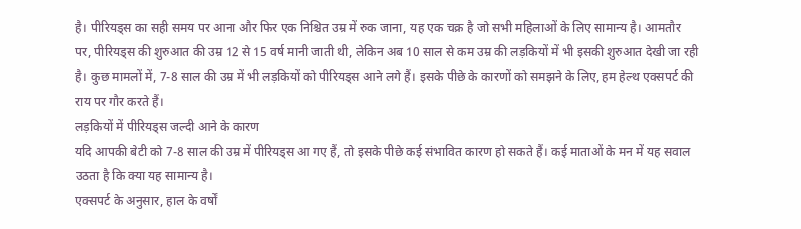है। पीरियड्स का सही समय पर आना और फिर एक निश्चित उम्र में रुक जाना, यह एक चक्र है जो सभी महिलाओं के लिए सामान्य है। आमतौर पर, पीरियड्स की शुरुआत की उम्र 12 से 15 वर्ष मानी जाती थी, लेकिन अब 10 साल से कम उम्र की लड़कियों में भी इसकी शुरुआत देखी जा रही है। कुछ मामलों में, 7-8 साल की उम्र में भी लड़कियों को पीरियड्स आने लगे हैं। इसके पीछे के कारणों को समझने के लिए, हम हेल्थ एक्सपर्ट की राय पर गौर करते हैं।
लड़कियों में पीरियड्स जल्दी आने के कारण
यदि आपकी बेटी को 7-8 साल की उम्र में पीरियड्स आ गए हैं, तो इसके पीछे कई संभावित कारण हो सकते हैं। कई माताओं के मन में यह सवाल उठता है कि क्या यह सामान्य है।
एक्सपर्ट के अनुसार, हाल के वर्षों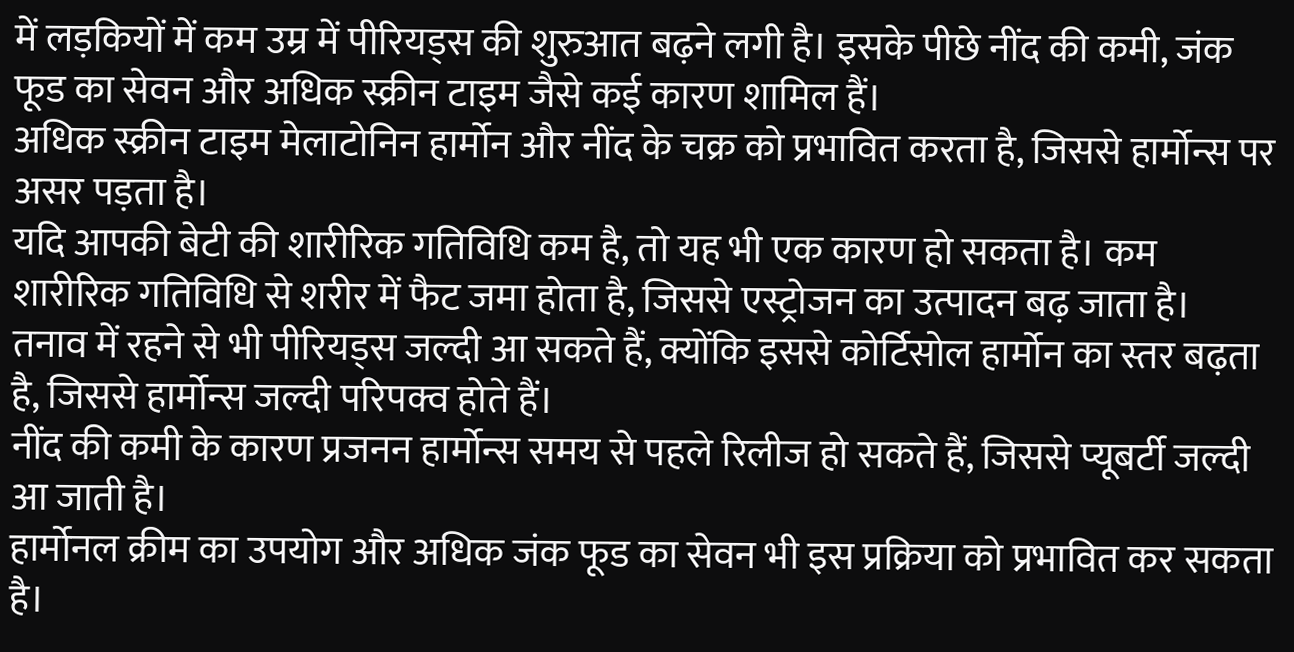में लड़कियों में कम उम्र में पीरियड्स की शुरुआत बढ़ने लगी है। इसके पीछे नींद की कमी, जंक फूड का सेवन और अधिक स्क्रीन टाइम जैसे कई कारण शामिल हैं।
अधिक स्क्रीन टाइम मेलाटोनिन हार्मोन और नींद के चक्र को प्रभावित करता है, जिससे हार्मोन्स पर असर पड़ता है।
यदि आपकी बेटी की शारीरिक गतिविधि कम है, तो यह भी एक कारण हो सकता है। कम शारीरिक गतिविधि से शरीर में फैट जमा होता है, जिससे एस्ट्रोजन का उत्पादन बढ़ जाता है।
तनाव में रहने से भी पीरियड्स जल्दी आ सकते हैं, क्योंकि इससे कोर्टिसोल हार्मोन का स्तर बढ़ता है, जिससे हार्मोन्स जल्दी परिपक्व होते हैं।
नींद की कमी के कारण प्रजनन हार्मोन्स समय से पहले रिलीज हो सकते हैं, जिससे प्यूबर्टी जल्दी आ जाती है।
हार्मोनल क्रीम का उपयोग और अधिक जंक फूड का सेवन भी इस प्रक्रिया को प्रभावित कर सकता है।